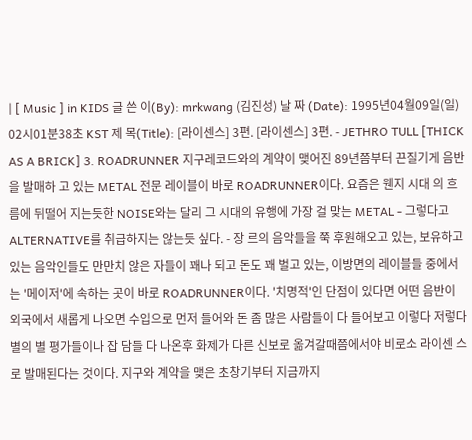| [ Music ] in KIDS 글 쓴 이(By): mrkwang (김진성) 날 짜 (Date): 1995년04월09일(일) 02시01분38초 KST 제 목(Title): [라이센스] 3편. [라이센스] 3편. - JETHRO TULL [THICK AS A BRICK] 3. ROADRUNNER 지구레코드와의 계약이 맺어진 89년쯤부터 끈질기게 음반을 발매하 고 있는 METAL 전문 레이블이 바로 ROADRUNNER이다. 요즘은 웬지 시대 의 흐름에 뒤떨어 지는듯한 NOISE와는 달리 그 시대의 유행에 가장 걸 맞는 METAL - 그렇다고 ALTERNATIVE를 취급하지는 않는듯 싶다. - 장 르의 음악들을 쭉 후원해오고 있는, 보유하고 있는 음악인들도 만만치 않은 자들이 꽤나 되고 돈도 꽤 벌고 있는, 이방면의 레이블들 중에서 는 '메이저'에 속하는 곳이 바로 ROADRUNNER이다. '치명적'인 단점이 있다면 어떤 음반이 외국에서 새롭게 나오면 수입으로 먼저 들어와 돈 좀 많은 사람들이 다 들어보고 이렇다 저렇다 별의 별 평가들이나 잡 담들 다 나온후 화제가 다른 신보로 옮겨갈때쯤에서야 비로소 라이센 스로 발매된다는 것이다. 지구와 계약을 맺은 초창기부터 지금까지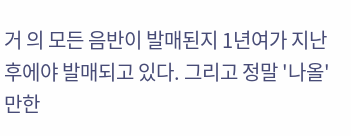거 의 모든 음반이 발매된지 1년여가 지난 후에야 발매되고 있다. 그리고 정말 '나올'만한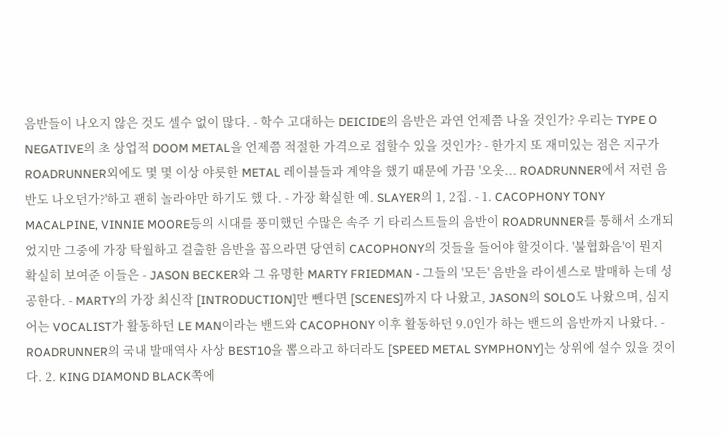음반들이 나오지 않은 것도 셀수 없이 많다. - 학수 고대하는 DEICIDE의 음반은 과연 언제쯤 나올 것인가? 우리는 TYPE O NEGATIVE의 초 상업적 DOOM METAL을 언제쯤 적절한 가격으로 접할수 있을 것인가? - 한가지 또 재미있는 점은 지구가 ROADRUNNER외에도 몇 몇 이상 야릇한 METAL 레이블들과 계약을 했기 때문에 가끔 '오옷... ROADRUNNER에서 저런 음반도 나오던가?'하고 괜히 놀라야만 하기도 했 다. - 가장 확실한 예. SLAYER의 1, 2집. - 1. CACOPHONY TONY MACALPINE, VINNIE MOORE등의 시대를 풍미했던 수많은 속주 기 타리스트들의 음반이 ROADRUNNER를 통해서 소개되었지만 그중에 가장 탁월하고 걸출한 음반을 꼽으라면 당연히 CACOPHONY의 것들을 들어야 할것이다. '불협화음'이 뭔지 확실히 보여준 이들은 - JASON BECKER와 그 유명한 MARTY FRIEDMAN - 그들의 '모든' 음반을 라이센스로 발매하 는데 성공한다. - MARTY의 가장 최신작 [INTRODUCTION]만 뺀다면 [SCENES]까지 다 나왔고, JASON의 SOLO도 나왔으며, 심지어는 VOCALIST가 활동하던 LE MAN이라는 밴드와 CACOPHONY 이후 활동하던 9.0인가 하는 밴드의 음반까지 나왔다. - ROADRUNNER의 국내 발매역사 사상 BEST10을 뽑으라고 하더라도 [SPEED METAL SYMPHONY]는 상위에 설수 있을 것이다. 2. KING DIAMOND BLACK쪽에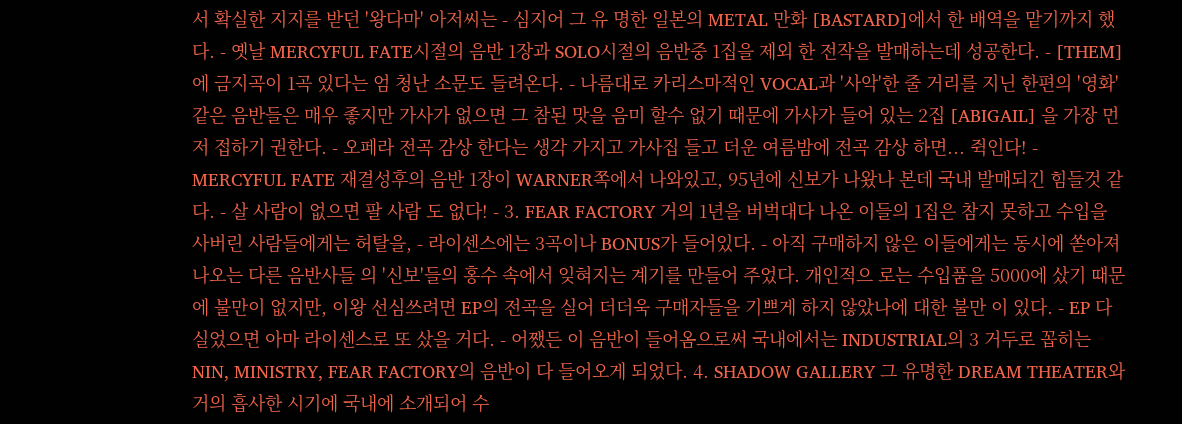서 확실한 지지를 받던 '왕다마' 아저씨는 - 심지어 그 유 명한 일본의 METAL 만화 [BASTARD]에서 한 배역을 맡기까지 했다. - 옛날 MERCYFUL FATE시절의 음반 1장과 SOLO시절의 음반중 1집을 제외 한 전작을 발매하는데 성공한다. - [THEM]에 금지곡이 1곡 있다는 엄 청난 소문도 들려온다. - 나름대로 카리스마적인 VOCAL과 '사악'한 줄 거리를 지닌 한편의 '영화'같은 음반들은 매우 좋지만 가사가 없으면 그 참된 맛을 음미 할수 없기 때문에 가사가 들어 있는 2집 [ABIGAIL] 을 가장 먼저 접하기 권한다. - 오페라 전곡 감상 한다는 생각 가지고 가사집 들고 더운 여름밤에 전곡 감상 하면... 쥑인다! - MERCYFUL FATE 재결성후의 음반 1장이 WARNER쪽에서 나와있고, 95년에 신보가 나왔나 본데 국내 발매되긴 힘들것 같다. - 살 사람이 없으면 팔 사람 도 없다! - 3. FEAR FACTORY 거의 1년을 버벅대다 나온 이들의 1집은 참지 못하고 수입을 사버린 사람들에게는 허탈을, - 라이센스에는 3곡이나 BONUS가 들어있다. - 아직 구매하지 않은 이들에게는 동시에 쏟아져 나오는 다른 음반사들 의 '신보'들의 홍수 속에서 잊혀지는 계기를 만들어 주었다. 개인적으 로는 수입품을 5000에 샀기 때문에 불만이 없지만, 이왕 선심쓰려면 EP의 전곡을 실어 더더욱 구매자들을 기쁘게 하지 않았나에 대한 불만 이 있다. - EP 다 실었으면 아마 라이센스로 또 샀을 거다. - 어쨌든 이 음반이 들어옴으로써 국내에서는 INDUSTRIAL의 3 거두로 꼽히는 NIN, MINISTRY, FEAR FACTORY의 음반이 다 들어오게 되었다. 4. SHADOW GALLERY 그 유명한 DREAM THEATER와 거의 흡사한 시기에 국내에 소개되어 수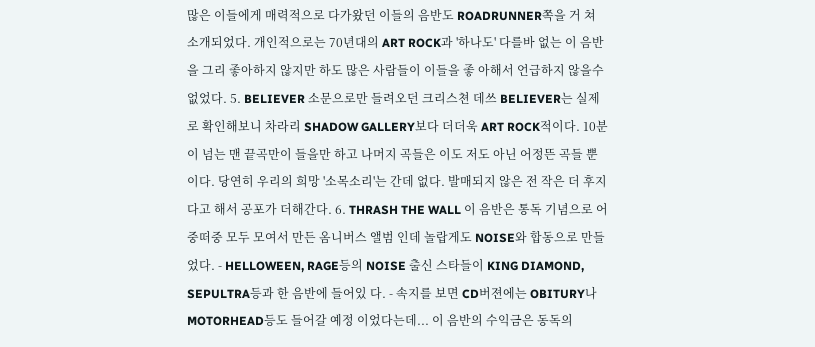많은 이들에게 매력적으로 다가왔던 이들의 음반도 ROADRUNNER쪽을 거 쳐 소개되었다. 개인적으로는 70년대의 ART ROCK과 '하나도' 다를바 없는 이 음반을 그리 좋아하지 않지만 하도 많은 사람들이 이들을 좋 아해서 언급하지 않을수 없었다. 5. BELIEVER 소문으로만 들려오던 크리스쳔 데쓰 BELIEVER는 실제로 확인해보니 차라리 SHADOW GALLERY보다 더더욱 ART ROCK적이다. 10분이 넘는 맨 끝곡만이 들을만 하고 나머지 곡들은 이도 저도 아닌 어정뜬 곡들 뿐 이다. 당연히 우리의 희망 '소목소리'는 간데 없다. 발매되지 않은 전 작은 더 후지다고 해서 공포가 더해간다. 6. THRASH THE WALL 이 음반은 통독 기념으로 어중떠중 모두 모여서 만든 옴니버스 앨범 인데 놀랍게도 NOISE와 합동으로 만들었다. - HELLOWEEN, RAGE등의 NOISE 출신 스타들이 KING DIAMOND, SEPULTRA등과 한 음반에 들어있 다. - 속지를 보면 CD버젼에는 OBITURY나 MOTORHEAD등도 들어갈 예정 이었다는데... 이 음반의 수익금은 동독의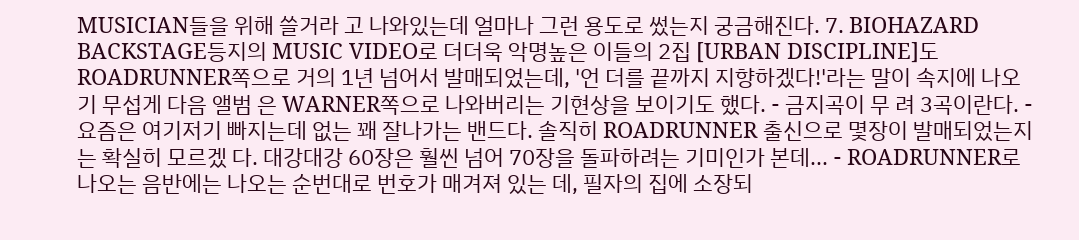MUSICIAN들을 위해 쓸거라 고 나와있는데 얼마나 그런 용도로 썼는지 궁금해진다. 7. BIOHAZARD BACKSTAGE등지의 MUSIC VIDEO로 더더욱 악명높은 이들의 2집 [URBAN DISCIPLINE]도 ROADRUNNER쪽으로 거의 1년 넘어서 발매되었는데, '언 더를 끝까지 지향하겠다!'라는 말이 속지에 나오기 무섭게 다음 앨범 은 WARNER쪽으로 나와버리는 기현상을 보이기도 했다. - 금지곡이 무 려 3곡이란다. - 요즘은 여기저기 빠지는데 없는 꽤 잘나가는 밴드다. 솔직히 ROADRUNNER 출신으로 몇장이 발매되었는지는 확실히 모르겠 다. 대강대강 60장은 훨씬 넘어 70장을 돌파하려는 기미인가 본데... - ROADRUNNER로 나오는 음반에는 나오는 순번대로 번호가 매겨져 있는 데, 필자의 집에 소장되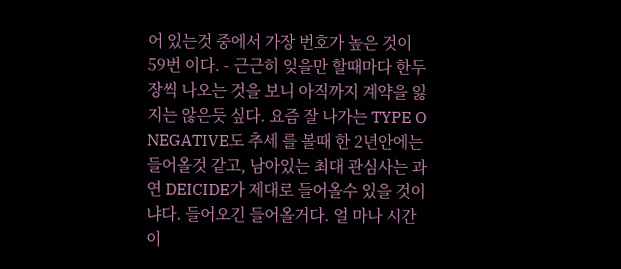어 있는것 중에서 가장 번호가 높은 것이 59번 이다. - 근근히 잊을만 할때마다 한두장씩 나오는 것을 보니 아직까지 계약을 잃지는 않은듯 싶다. 요즘 잘 나가는 TYPE O NEGATIVE도 추세 를 볼때 한 2년안에는 들어올것 같고, 남아있는 최대 관심사는 과연 DEICIDE가 제대로 들어올수 있을 것이냐다. 들어오긴 들어올거다. 얼 마나 시간이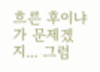흐른 후이냐가 문제겠지... 그럼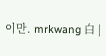이만. mrkwang 白 |